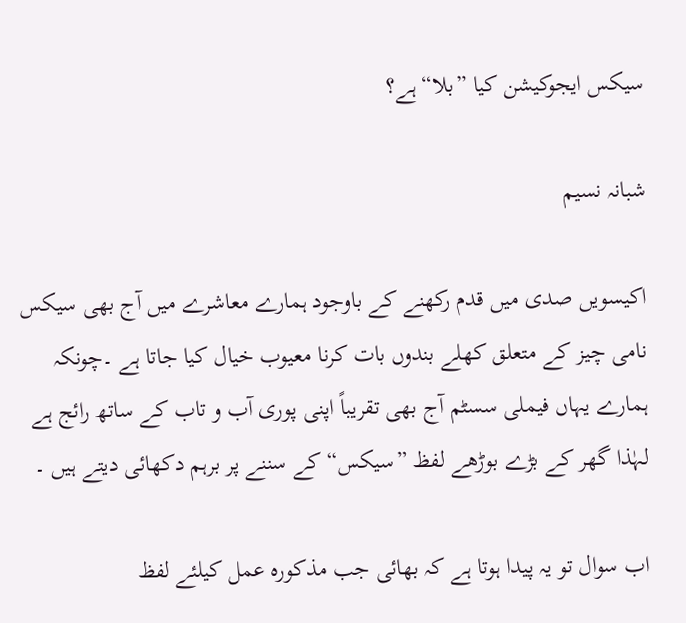سیکس ایجوکیشن کیا ”بلا“ہے؟

شبانہ نسیم

اکیسویں صدی میں قدم رکھنے کے باوجود ہمارے معاشرے میں آج بھی سیکس نامی چیز کے متعلق کھلے بندوں بات کرنا معیوب خیال کیا جاتا ہے ۔چونکہ ہمارے یہاں فیملی سسٹم آج بھی تقریباً اپنی پوری آب و تاب کے ساتھ رائج ہے لہٰذا گھر کے بڑے بوڑھے لفظ ”سیکس“ کے سننے پر برہم دکھائی دیتے ہیں ۔

اب سوال تو یہ پیدا ہوتا ہے کہ بھائی جب مذکورہ عمل کیلئے لفظ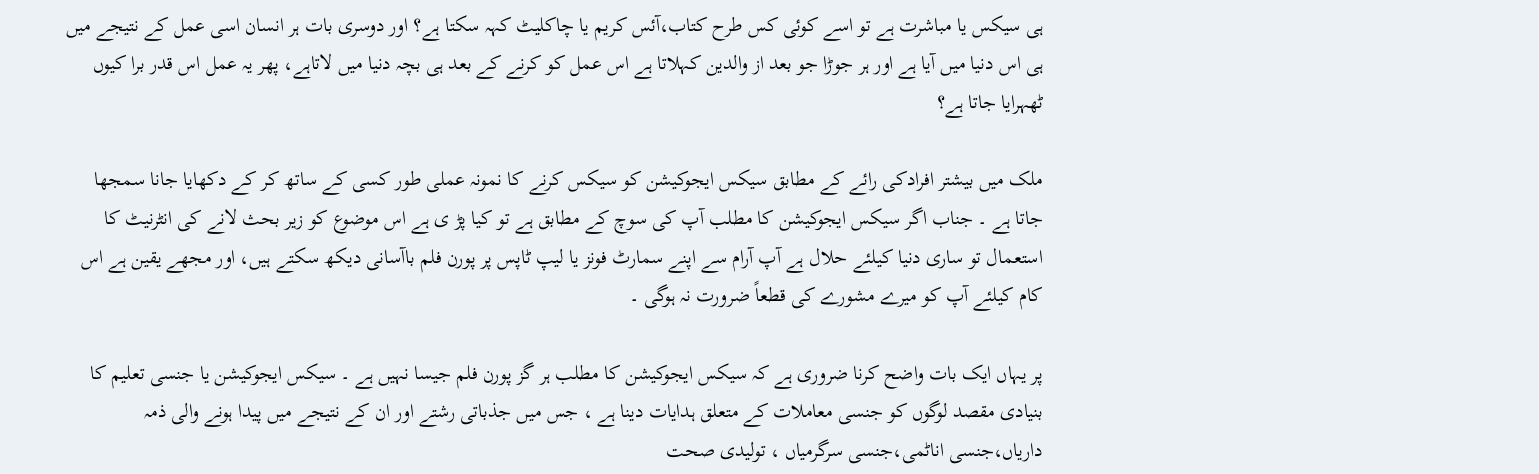ہی سیکس یا مباشرت ہے تو اسے کوئی کس طرح کتاب،آئس کریم یا چاکلیٹ کہہ سکتا ہے؟ اور دوسری بات ہر انسان اسی عمل کے نتیجے میں ہی اس دنیا میں آیا ہے اور ہر جوڑا جو بعد از والدین کہلاتا ہے اس عمل کو کرنے کے بعد ہی بچہ دنیا میں لاتاہے، پھر یہ عمل اس قدر برا کیوں ٹھہرایا جاتا ہے؟

ملک میں بیشتر افرادکی رائے کے مطابق سیکس ایجوکیشن کو سیکس کرنے کا نمونہ عملی طور کسی کے ساتھ کر کے دکھایا جانا سمجھا جاتا ہے ۔ جناب اگر سیکس ایجوکیشن کا مطلب آپ کی سوچ کے مطابق ہے تو کیا پڑ ی ہے اس موضوع کو زیر بحث لانے کی انٹرنیٹ کا استعمال تو ساری دنیا کیلئے حلال ہے آپ آرام سے اپنے سمارٹ فونز یا لیپ ٹاپس پر پورن فلم باآسانی دیکھ سکتے ہیں، اور مجھے یقین ہے اس کام کیلئے آپ کو میرے مشورے کی قطعاً ضرورت نہ ہوگی ۔

پر یہاں ایک بات واضح کرنا ضروری ہے کہ سیکس ایجوکیشن کا مطلب ہر گز پورن فلم جیسا نہیں ہے ۔ سیکس ایجوکیشن یا جنسی تعلیم کا بنیادی مقصد لوگوں کو جنسی معاملات کے متعلق ہدایات دینا ہے ، جس میں جذباتی رشتے اور ان کے نتیجے میں پیدا ہونے والی ذمہ داریاں،جنسی اناٹمی،جنسی سرگرمیاں ، تولیدی صحت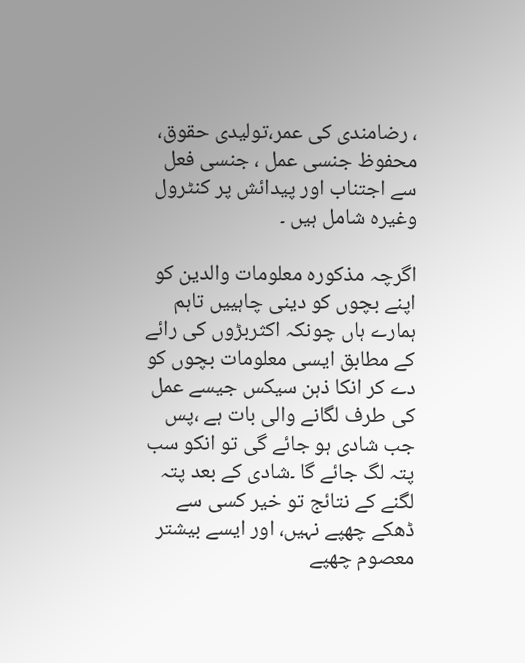، رضامندی کی عمر،تولیدی حقوق، محفوظ جنسی عمل ، جنسی فعل سے اجتناب اور پیدائش پر کنٹرول وغیرہ شامل ہیں ۔

اگرچہ مذکورہ معلومات والدین کو اپنے بچوں کو دینی چاہییں تاہم ہمارے ہاں چونکہ اکثربڑوں کی رائے کے مطابق ایسی معلومات بچوں کو دے کر انکا ذہن سیکس جیسے عمل کی طرف لگانے والی بات ہے ،پس جب شادی ہو جائے گی تو انکو سب پتہ لگ جائے گا ۔شادی کے بعد پتہ لگنے کے نتائج تو خیر کسی سے ڈھکے چھپے نہیں، اور ایسے بیشتر معصوم چھپے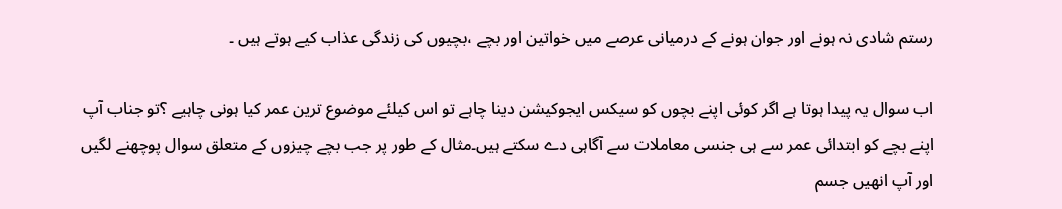رستم شادی نہ ہونے اور جوان ہونے کے درمیانی عرصے میں خواتین اور بچے ،بچیوں کی زندگی عذاب کیے ہوتے ہیں ۔

اب سوال یہ پیدا ہوتا ہے اگر کوئی اپنے بچوں کو سیکس ایجوکیشن دینا چاہے تو اس کیلئے موضوع ترین عمر کیا ہونی چاہیے ؟تو جناب آپ اپنے بچے کو ابتدائی عمر سے ہی جنسی معاملات سے آگاہی دے سکتے ہیں۔مثال کے طور پر جب بچے چیزوں کے متعلق سوال پوچھنے لگیں اور آپ انھیں جسم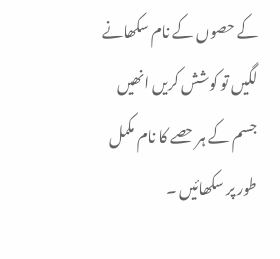کے حصوں کے نام سکھانے لگیں تو کوشش کریں انھیں جسم کے ہر حصے کا نام مکمل طور پر سکھائیں ۔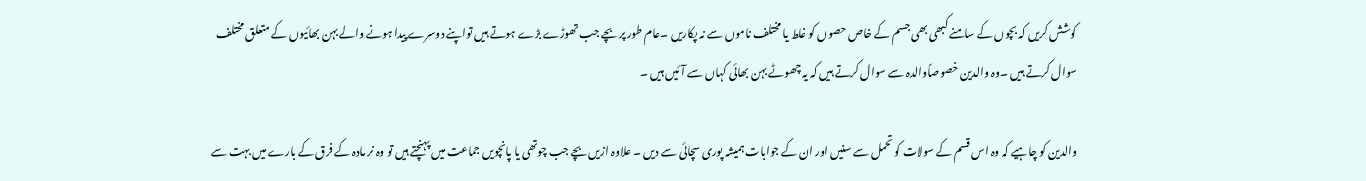کوشش کریں کہ بچوں کے سامنے کبھی بھی جسم کے خاص حصوں کو غلط یا مختلف ناموں سے نہ پکاریں ۔عام طور پر بچے جب تھوڑے بڑے ہوتے ہیں تواپنے دوسرے پیدا ہونے والے بہن بھائیوں کے متعلق مختلف سوال کرتے ہیں ۔وہ والدین خصوصاًوالدہ سے سوال کرتے ہیں کہ یہ چھوٹے بہن بھائی کہاں سے آئیں ہیں ۔

والدین کو چاہیے کہ وہ اس قسم کے سولات کو تحمل سے سنیں اور ان کے جوابات ہمیشہ پوری سچائی سے دیں ۔ علاوہ ازیں بچے جب چوتھی یا پانچویں جماعت میں پہنچتے ہیں تو وہ نر مادہ کے فرق کے بارے میں بہت سے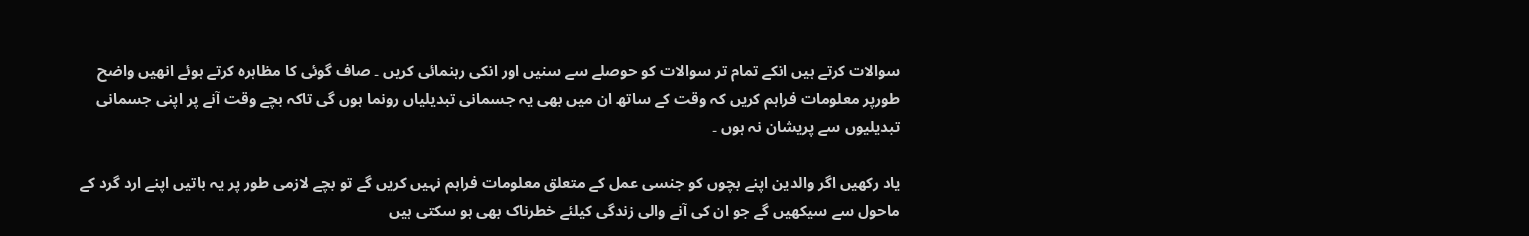سوالات کرتے ہیں انکے تمام تر سوالات کو حوصلے سے سنیں اور انکی رہنمائی کریں ۔ صاف گوئی کا مظاہرہ کرتے ہوئے انھیں واضح طورپر معلومات فراہم کریں کہ وقت کے ساتھ ان میں بھی یہ جسمانی تبدیلیاں رونما ہوں گی تاکہ بچے وقت آنے پر اپنی جسمانی تبدیلیوں سے پریشان نہ ہوں ۔

یاد رکھیں اگر والدین اپنے بچوں کو جنسی عمل کے متعلق معلومات فراہم نہیں کریں گے تو بچے لازمی طور پر یہ باتیں اپنے ارد گرد کے ماحول سے سیکھیں گے جو ان کی آنے والی زندگی کیلئے خطرناک بھی ہو سکتی ہیں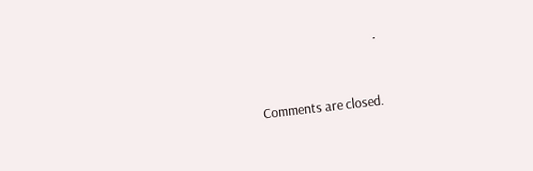۔


Comments are closed.